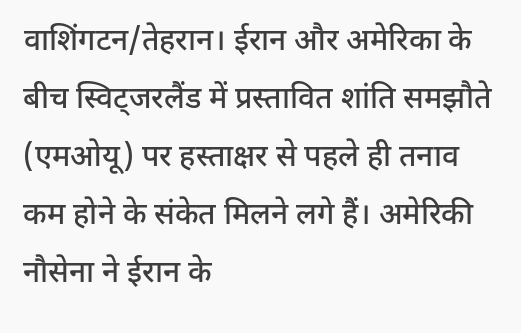वाशिंगटन/तेहरान। ईरान और अमेरिका के बीच स्विट्जरलैंड में प्रस्तावित शांति समझौते (एमओयू) पर हस्ताक्षर से पहले ही तनाव कम होने के संकेत मिलने लगे हैं। अमेरिकी नौसेना ने ईरान के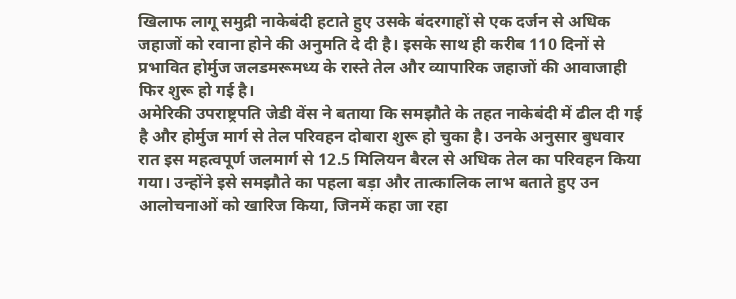खिलाफ लागू समुद्री नाकेबंदी हटाते हुए उसके बंदरगाहों से एक दर्जन से अधिक जहाजों को रवाना होने की अनुमति दे दी है। इसके साथ ही करीब 110 दिनों से प्रभावित होर्मुज जलडमरूमध्य के रास्ते तेल और व्यापारिक जहाजों की आवाजाही फिर शुरू हो गई है।
अमेरिकी उपराष्ट्रपति जेडी वेंस ने बताया कि समझौते के तहत नाकेबंदी में ढील दी गई है और होर्मुज मार्ग से तेल परिवहन दोबारा शुरू हो चुका है। उनके अनुसार बुधवार रात इस महत्वपूर्ण जलमार्ग से 12.5 मिलियन बैरल से अधिक तेल का परिवहन किया गया। उन्होंने इसे समझौते का पहला बड़ा और तात्कालिक लाभ बताते हुए उन आलोचनाओं को खारिज किया, जिनमें कहा जा रहा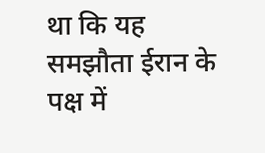था कि यह समझौता ईरान के पक्ष में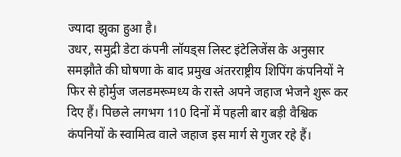ज्यादा झुका हुआ है।
उधर, समुद्री डेटा कंपनी लॉयड्स लिस्ट इंटेलिजेंस के अनुसार समझौते की घोषणा के बाद प्रमुख अंतरराष्ट्रीय शिपिंग कंपनियों ने फिर से होर्मुज जलडमरूमध्य के रास्ते अपने जहाज भेजने शुरू कर दिए हैं। पिछले लगभग 110 दिनों में पहली बार बड़ी वैश्विक कंपनियों के स्वामित्व वाले जहाज इस मार्ग से गुजर रहे हैं।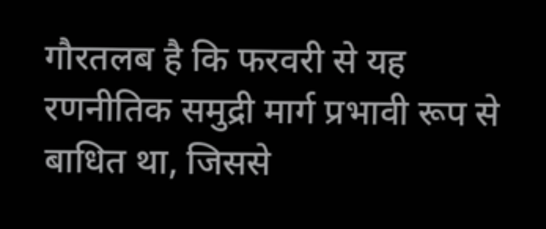गौरतलब है कि फरवरी से यह रणनीतिक समुद्री मार्ग प्रभावी रूप से बाधित था, जिससे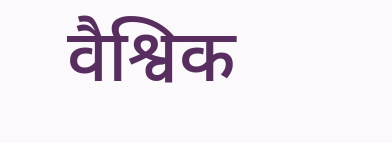वैश्विक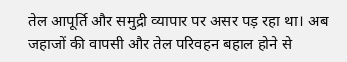तेल आपूर्ति और समुद्री व्यापार पर असर पड़ रहा था। अब जहाजों की वापसी और तेल परिवहन बहाल होने से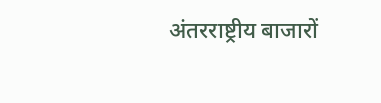अंतरराष्ट्रीय बाजारों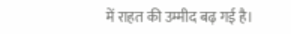में राहत की उम्मीद बढ़ गई है।